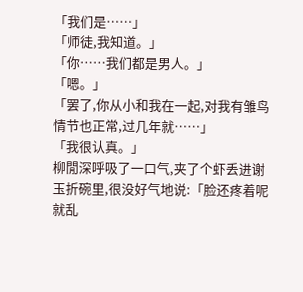「我们是……」
「师徒,我知道。」
「你……我们都是男人。」
「嗯。」
「罢了,你从小和我在一起,对我有雏鸟情节也正常,过几年就……」
「我很认真。」
柳閒深呼吸了一口气,夹了个虾丢进谢玉折碗里,很没好气地说:「脸还疼着呢就乱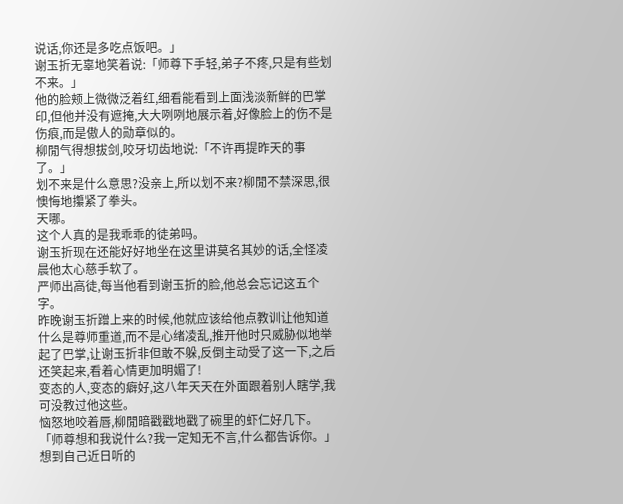说话,你还是多吃点饭吧。」
谢玉折无辜地笑着说:「师尊下手轻,弟子不疼,只是有些划不来。」
他的脸颊上微微泛着红,细看能看到上面浅淡新鲜的巴掌印,但他并没有遮掩,大大咧咧地展示着,好像脸上的伤不是伤痕,而是傲人的勋章似的。
柳閒气得想拔剑,咬牙切齿地说:「不许再提昨天的事了。」
划不来是什么意思?没亲上,所以划不来?柳閒不禁深思,很懊悔地攥紧了拳头。
天哪。
这个人真的是我乖乖的徒弟吗。
谢玉折现在还能好好地坐在这里讲莫名其妙的话,全怪凌晨他太心慈手软了。
严师出高徒,每当他看到谢玉折的脸,他总会忘记这五个字。
昨晚谢玉折蹭上来的时候,他就应该给他点教训让他知道什么是尊师重道,而不是心绪凌乱,推开他时只威胁似地举起了巴掌,让谢玉折非但敢不躲,反倒主动受了这一下,之后还笑起来,看着心情更加明媚了!
变态的人,变态的癖好,这八年天天在外面跟着别人瞎学,我可没教过他这些。
恼怒地咬着唇,柳閒暗戳戳地戳了碗里的虾仁好几下。
「师尊想和我说什么?我一定知无不言,什么都告诉你。」
想到自己近日听的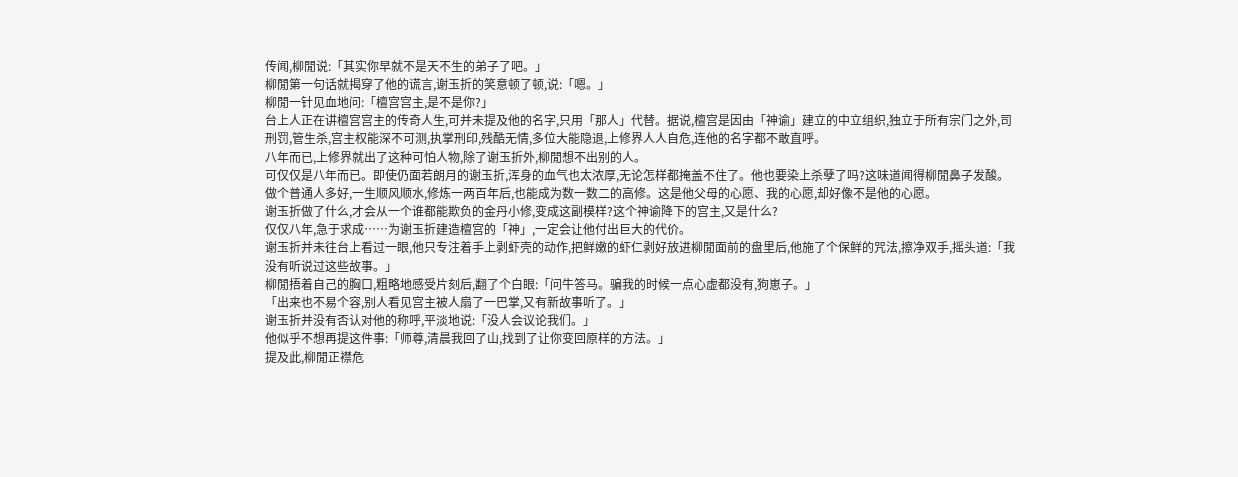传闻,柳閒说:「其实你早就不是天不生的弟子了吧。」
柳閒第一句话就揭穿了他的谎言,谢玉折的笑意顿了顿,说:「嗯。」
柳閒一针见血地问:「檀宫宫主,是不是你?」
台上人正在讲檀宫宫主的传奇人生,可并未提及他的名字,只用「那人」代替。据说,檀宫是因由「神谕」建立的中立组织,独立于所有宗门之外,司刑罚,管生杀,宫主权能深不可测,执掌刑印,残酷无情,多位大能隐退,上修界人人自危,连他的名字都不敢直呼。
八年而已,上修界就出了这种可怕人物,除了谢玉折外,柳閒想不出别的人。
可仅仅是八年而已。即使仍面若朗月的谢玉折,浑身的血气也太浓厚,无论怎样都掩盖不住了。他也要染上杀孽了吗?这味道闻得柳閒鼻子发酸。
做个普通人多好,一生顺风顺水,修炼一两百年后,也能成为数一数二的高修。这是他父母的心愿、我的心愿,却好像不是他的心愿。
谢玉折做了什么,才会从一个谁都能欺负的金丹小修,变成这副模样?这个神谕降下的宫主,又是什么?
仅仅八年,急于求成……为谢玉折建造檀宫的「神」,一定会让他付出巨大的代价。
谢玉折并未往台上看过一眼,他只专注着手上剥虾壳的动作,把鲜嫩的虾仁剥好放进柳閒面前的盘里后,他施了个保鲜的咒法,擦净双手,摇头道:「我没有听说过这些故事。」
柳閒捂着自己的胸口,粗略地感受片刻后,翻了个白眼:「问牛答马。骗我的时候一点心虚都没有,狗崽子。」
「出来也不易个容,别人看见宫主被人扇了一巴掌,又有新故事听了。」
谢玉折并没有否认对他的称呼,平淡地说:「没人会议论我们。」
他似乎不想再提这件事:「师尊,清晨我回了山,找到了让你变回原样的方法。」
提及此,柳閒正襟危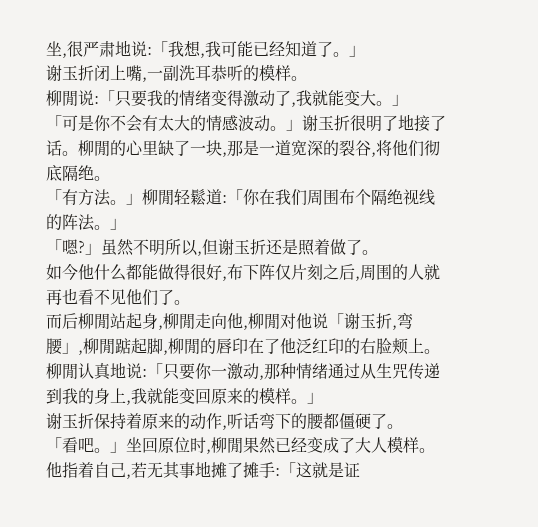坐,很严肃地说:「我想,我可能已经知道了。」
谢玉折闭上嘴,一副洗耳恭听的模样。
柳閒说:「只要我的情绪变得激动了,我就能变大。」
「可是你不会有太大的情感波动。」谢玉折很明了地接了话。柳閒的心里缺了一块,那是一道宽深的裂谷,将他们彻底隔绝。
「有方法。」柳閒轻鬆道:「你在我们周围布个隔绝视线的阵法。」
「嗯?」虽然不明所以,但谢玉折还是照着做了。
如今他什么都能做得很好,布下阵仅片刻之后,周围的人就再也看不见他们了。
而后柳閒站起身,柳閒走向他,柳閒对他说「谢玉折,弯腰」,柳閒踮起脚,柳閒的唇印在了他泛红印的右脸颊上。
柳閒认真地说:「只要你一激动,那种情绪通过从生咒传递到我的身上,我就能变回原来的模样。」
谢玉折保持着原来的动作,听话弯下的腰都僵硬了。
「看吧。」坐回原位时,柳閒果然已经变成了大人模样。他指着自己,若无其事地摊了摊手:「这就是证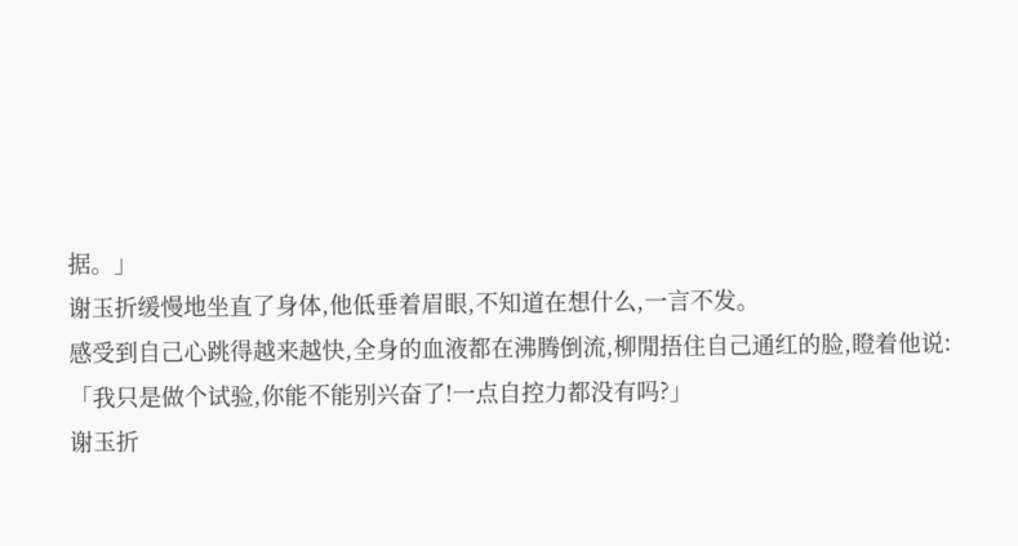据。」
谢玉折缓慢地坐直了身体,他低垂着眉眼,不知道在想什么,一言不发。
感受到自己心跳得越来越快,全身的血液都在沸腾倒流,柳閒捂住自己通红的脸,瞪着他说:「我只是做个试验,你能不能别兴奋了!一点自控力都没有吗?」
谢玉折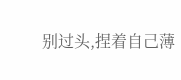别过头,捏着自己薄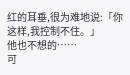红的耳垂,很为难地说:「你这样,我控制不住。」
他也不想的……
可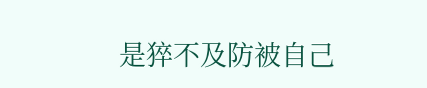是猝不及防被自己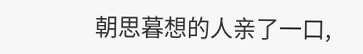朝思暮想的人亲了一口,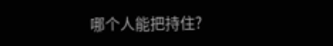哪个人能把持住?